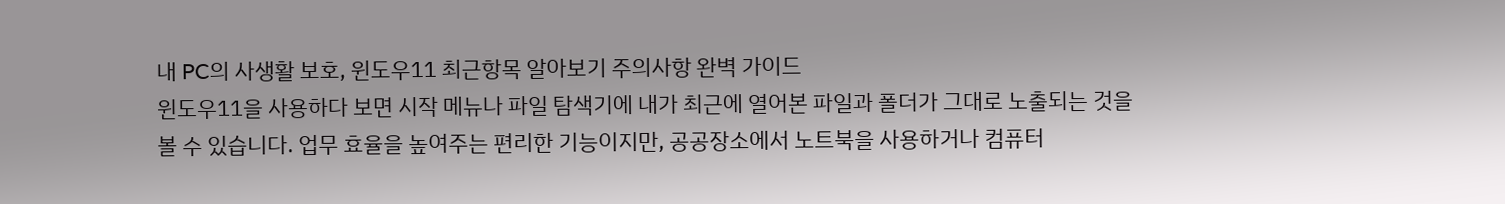내 PC의 사생활 보호, 윈도우11 최근항목 알아보기 주의사항 완벽 가이드
윈도우11을 사용하다 보면 시작 메뉴나 파일 탐색기에 내가 최근에 열어본 파일과 폴더가 그대로 노출되는 것을 볼 수 있습니다. 업무 효율을 높여주는 편리한 기능이지만, 공공장소에서 노트북을 사용하거나 컴퓨터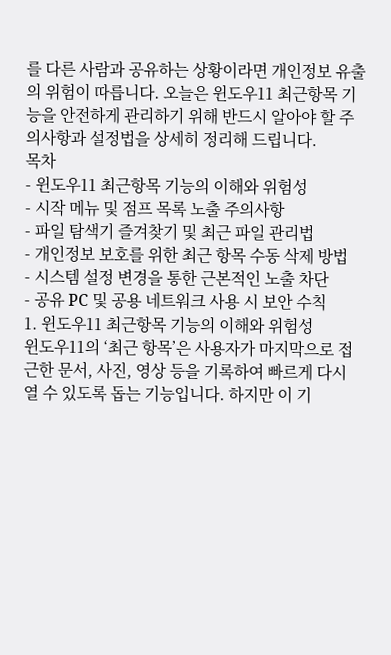를 다른 사람과 공유하는 상황이라면 개인정보 유출의 위험이 따릅니다. 오늘은 윈도우11 최근항목 기능을 안전하게 관리하기 위해 반드시 알아야 할 주의사항과 설정법을 상세히 정리해 드립니다.
목차
- 윈도우11 최근항목 기능의 이해와 위험성
- 시작 메뉴 및 점프 목록 노출 주의사항
- 파일 탐색기 즐겨찾기 및 최근 파일 관리법
- 개인정보 보호를 위한 최근 항목 수동 삭제 방법
- 시스템 설정 변경을 통한 근본적인 노출 차단
- 공유 PC 및 공용 네트워크 사용 시 보안 수칙
1. 윈도우11 최근항목 기능의 이해와 위험성
윈도우11의 ‘최근 항목’은 사용자가 마지막으로 접근한 문서, 사진, 영상 등을 기록하여 빠르게 다시 열 수 있도록 돕는 기능입니다. 하지만 이 기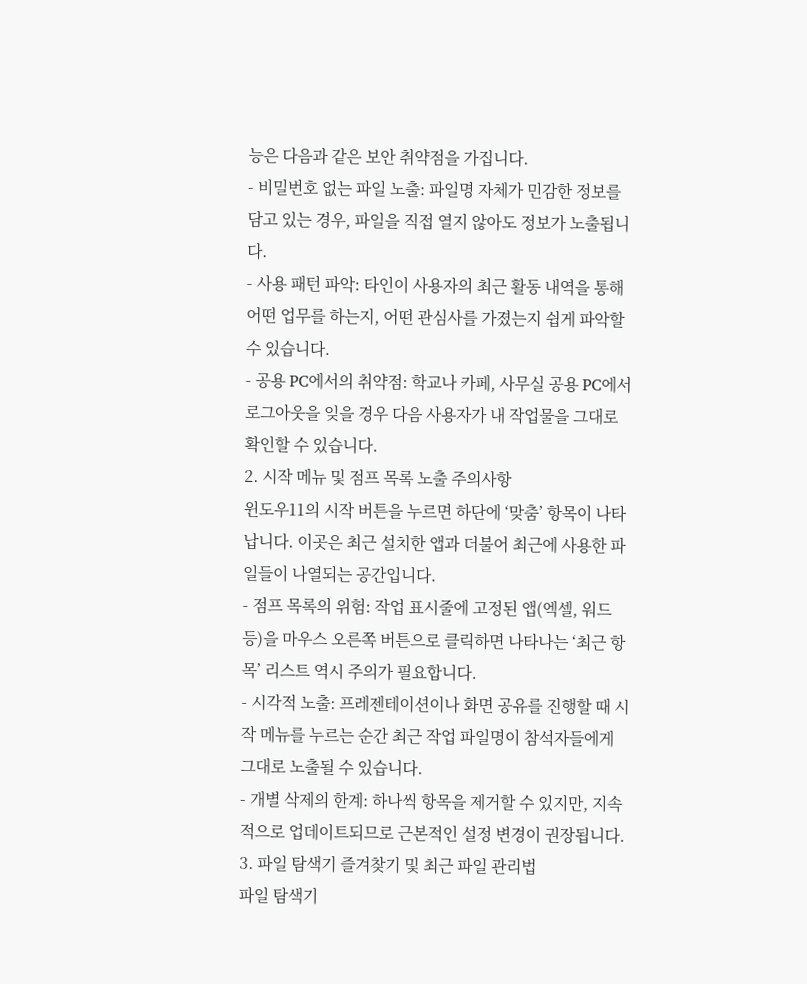능은 다음과 같은 보안 취약점을 가집니다.
- 비밀번호 없는 파일 노출: 파일명 자체가 민감한 정보를 담고 있는 경우, 파일을 직접 열지 않아도 정보가 노출됩니다.
- 사용 패턴 파악: 타인이 사용자의 최근 활동 내역을 통해 어떤 업무를 하는지, 어떤 관심사를 가졌는지 쉽게 파악할 수 있습니다.
- 공용 PC에서의 취약점: 학교나 카페, 사무실 공용 PC에서 로그아웃을 잊을 경우 다음 사용자가 내 작업물을 그대로 확인할 수 있습니다.
2. 시작 메뉴 및 점프 목록 노출 주의사항
윈도우11의 시작 버튼을 누르면 하단에 ‘맞춤’ 항목이 나타납니다. 이곳은 최근 설치한 앱과 더불어 최근에 사용한 파일들이 나열되는 공간입니다.
- 점프 목록의 위험: 작업 표시줄에 고정된 앱(엑셀, 워드 등)을 마우스 오른쪽 버튼으로 클릭하면 나타나는 ‘최근 항목’ 리스트 역시 주의가 필요합니다.
- 시각적 노출: 프레젠테이션이나 화면 공유를 진행할 때 시작 메뉴를 누르는 순간 최근 작업 파일명이 참석자들에게 그대로 노출될 수 있습니다.
- 개별 삭제의 한계: 하나씩 항목을 제거할 수 있지만, 지속적으로 업데이트되므로 근본적인 설정 변경이 권장됩니다.
3. 파일 탐색기 즐겨찾기 및 최근 파일 관리법
파일 탐색기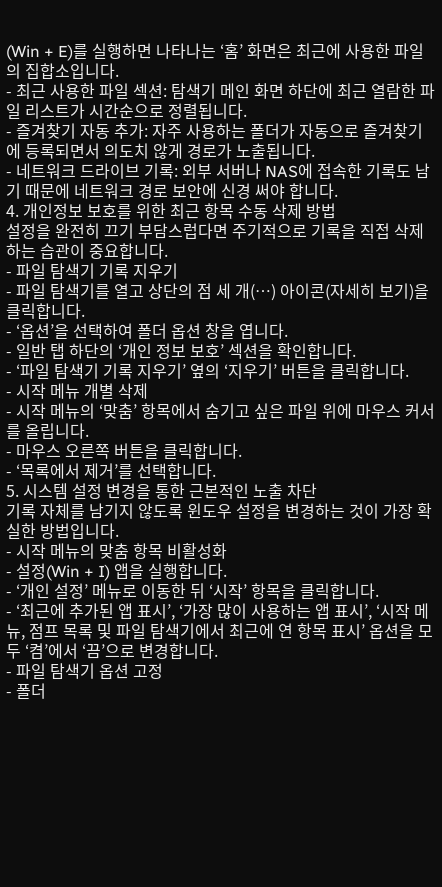(Win + E)를 실행하면 나타나는 ‘홈’ 화면은 최근에 사용한 파일의 집합소입니다.
- 최근 사용한 파일 섹션: 탐색기 메인 화면 하단에 최근 열람한 파일 리스트가 시간순으로 정렬됩니다.
- 즐겨찾기 자동 추가: 자주 사용하는 폴더가 자동으로 즐겨찾기에 등록되면서 의도치 않게 경로가 노출됩니다.
- 네트워크 드라이브 기록: 외부 서버나 NAS에 접속한 기록도 남기 때문에 네트워크 경로 보안에 신경 써야 합니다.
4. 개인정보 보호를 위한 최근 항목 수동 삭제 방법
설정을 완전히 끄기 부담스럽다면 주기적으로 기록을 직접 삭제하는 습관이 중요합니다.
- 파일 탐색기 기록 지우기
- 파일 탐색기를 열고 상단의 점 세 개(…) 아이콘(자세히 보기)을 클릭합니다.
- ‘옵션’을 선택하여 폴더 옵션 창을 엽니다.
- 일반 탭 하단의 ‘개인 정보 보호’ 섹션을 확인합니다.
- ‘파일 탐색기 기록 지우기’ 옆의 ‘지우기’ 버튼을 클릭합니다.
- 시작 메뉴 개별 삭제
- 시작 메뉴의 ‘맞춤’ 항목에서 숨기고 싶은 파일 위에 마우스 커서를 올립니다.
- 마우스 오른쪽 버튼을 클릭합니다.
- ‘목록에서 제거’를 선택합니다.
5. 시스템 설정 변경을 통한 근본적인 노출 차단
기록 자체를 남기지 않도록 윈도우 설정을 변경하는 것이 가장 확실한 방법입니다.
- 시작 메뉴의 맞춤 항목 비활성화
- 설정(Win + I) 앱을 실행합니다.
- ‘개인 설정’ 메뉴로 이동한 뒤 ‘시작’ 항목을 클릭합니다.
- ‘최근에 추가된 앱 표시’, ‘가장 많이 사용하는 앱 표시’, ‘시작 메뉴, 점프 목록 및 파일 탐색기에서 최근에 연 항목 표시’ 옵션을 모두 ‘켬’에서 ‘끔’으로 변경합니다.
- 파일 탐색기 옵션 고정
- 폴더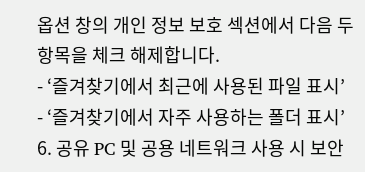옵션 창의 개인 정보 보호 섹션에서 다음 두 항목을 체크 해제합니다.
- ‘즐겨찾기에서 최근에 사용된 파일 표시’
- ‘즐겨찾기에서 자주 사용하는 폴더 표시’
6. 공유 PC 및 공용 네트워크 사용 시 보안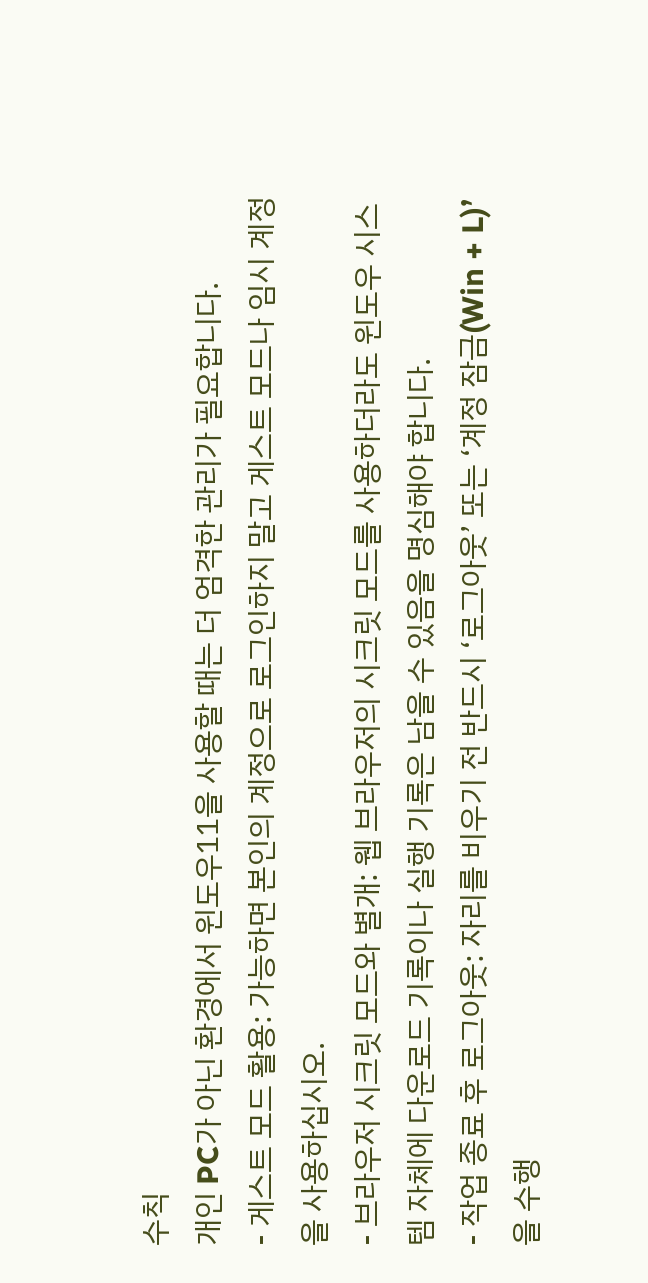수칙
개인 PC가 아닌 환경에서 윈도우11을 사용할 때는 더 엄격한 관리가 필요합니다.
- 게스트 모드 활용: 가능하면 본인의 계정으로 로그인하지 말고 게스트 모드나 임시 계정을 사용하십시오.
- 브라우저 시크릿 모드와 별개: 웹 브라우저의 시크릿 모드를 사용하더라도 윈도우 시스템 자체에 다운로드 기록이나 실행 기록은 남을 수 있음을 명심해야 합니다.
- 작업 종료 후 로그아웃: 자리를 비우기 전 반드시 ‘로그아웃’ 또는 ‘계정 잠금(Win + L)’을 수행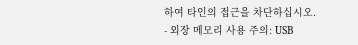하여 타인의 접근을 차단하십시오.
- 외장 메모리 사용 주의: USB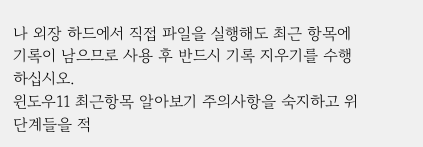나 외장 하드에서 직접 파일을 실행해도 최근 항목에 기록이 남으므로 사용 후 반드시 기록 지우기를 수행하십시오.
윈도우11 최근항목 알아보기 주의사항을 숙지하고 위 단계들을 적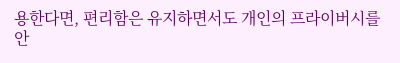용한다면, 편리함은 유지하면서도 개인의 프라이버시를 안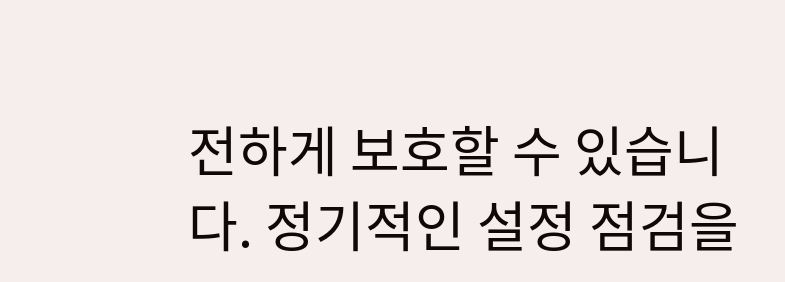전하게 보호할 수 있습니다. 정기적인 설정 점검을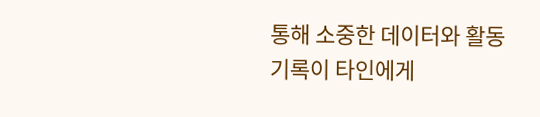통해 소중한 데이터와 활동 기록이 타인에게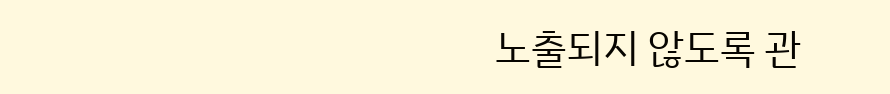노출되지 않도록 관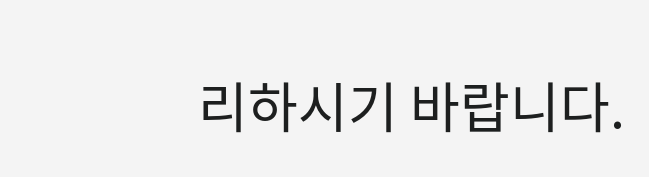리하시기 바랍니다.